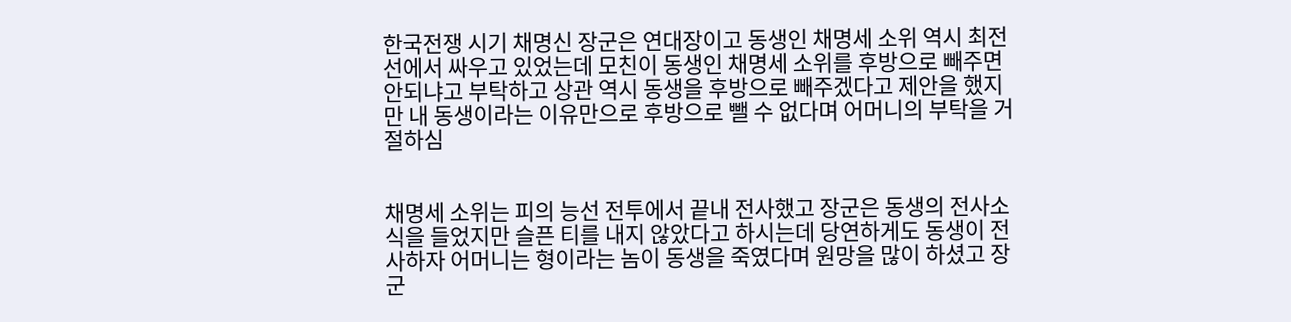한국전쟁 시기 채명신 장군은 연대장이고 동생인 채명세 소위 역시 최전선에서 싸우고 있었는데 모친이 동생인 채명세 소위를 후방으로 빼주면 안되냐고 부탁하고 상관 역시 동생을 후방으로 빼주겠다고 제안을 했지만 내 동생이라는 이유만으로 후방으로 뺄 수 없다며 어머니의 부탁을 거절하심


채명세 소위는 피의 능선 전투에서 끝내 전사했고 장군은 동생의 전사소식을 들었지만 슬픈 티를 내지 않았다고 하시는데 당연하게도 동생이 전사하자 어머니는 형이라는 놈이 동생을 죽였다며 원망을 많이 하셨고 장군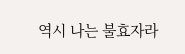역시 나는 불효자라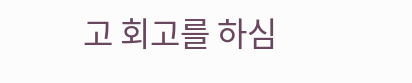고 회고를 하심